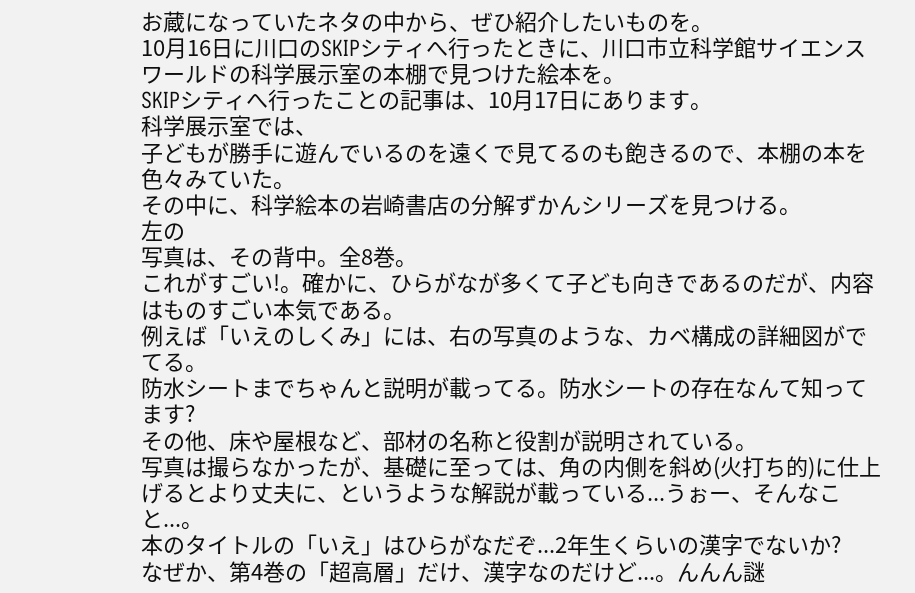お蔵になっていたネタの中から、ぜひ紹介したいものを。
10月16日に川口のSKIPシティへ行ったときに、川口市立科学館サイエンスワールドの科学展示室の本棚で見つけた絵本を。
SKIPシティへ行ったことの記事は、10月17日にあります。
科学展示室では、
子どもが勝手に遊んでいるのを遠くで見てるのも飽きるので、本棚の本を色々みていた。
その中に、科学絵本の岩崎書店の分解ずかんシリーズを見つける。
左の
写真は、その背中。全8巻。
これがすごい!。確かに、ひらがなが多くて子ども向きであるのだが、内容はものすごい本気である。
例えば「いえのしくみ」には、右の写真のような、カベ構成の詳細図がでてる。
防水シートまでちゃんと説明が載ってる。防水シートの存在なんて知ってます?
その他、床や屋根など、部材の名称と役割が説明されている。
写真は撮らなかったが、基礎に至っては、角の内側を斜め(火打ち的)に仕上げるとより丈夫に、というような解説が載っている...うぉー、そんなこと...。
本のタイトルの「いえ」はひらがなだぞ...2年生くらいの漢字でないか?
なぜか、第4巻の「超高層」だけ、漢字なのだけど...。んんん謎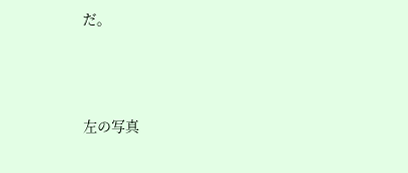だ。



左の写真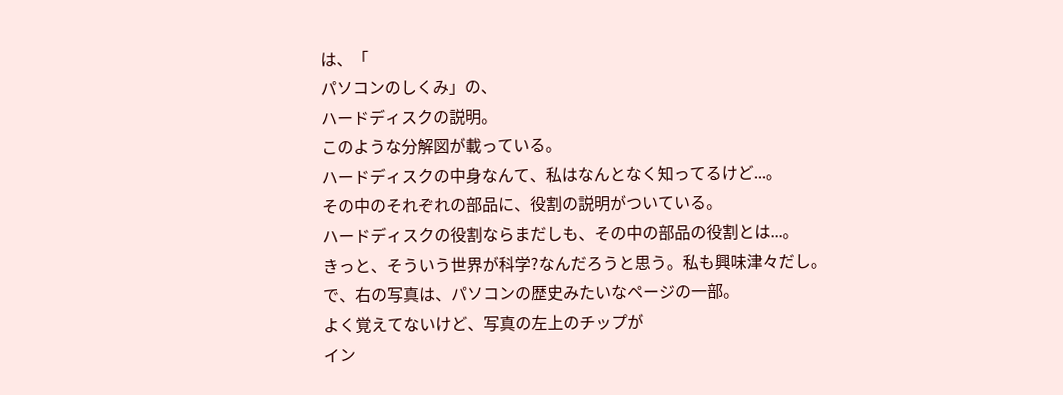は、「
パソコンのしくみ」の、
ハードディスクの説明。
このような分解図が載っている。
ハードディスクの中身なんて、私はなんとなく知ってるけど...。
その中のそれぞれの部品に、役割の説明がついている。
ハードディスクの役割ならまだしも、その中の部品の役割とは...。
きっと、そういう世界が科学?なんだろうと思う。私も興味津々だし。
で、右の写真は、パソコンの歴史みたいなページの一部。
よく覚えてないけど、写真の左上のチップが
イン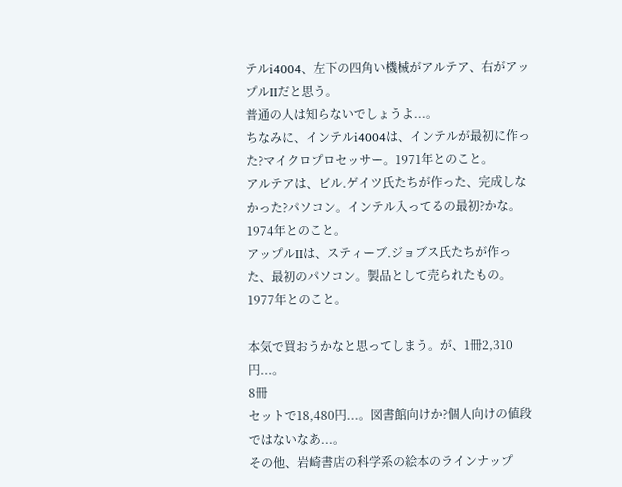テルi4004、左下の四角い機械がアルテア、右がアップルIIだと思う。
普通の人は知らないでしょうよ...。
ちなみに、インテルi4004は、インテルが最初に作った?マイクロプロセッサー。1971年とのこと。
アルテアは、ビル.ゲイツ氏たちが作った、完成しなかった?パソコン。インテル入ってるの最初?かな。1974年とのこと。
アップルIIは、スティーブ.ジョブス氏たちが作った、最初のパソコン。製品として売られたもの。1977年とのこと。

本気で買おうかなと思ってしまう。が、1冊2,310円...。
8冊
セットで18,480円...。図書館向けか?個人向けの値段ではないなあ...。
その他、岩崎書店の科学系の絵本のラインナップ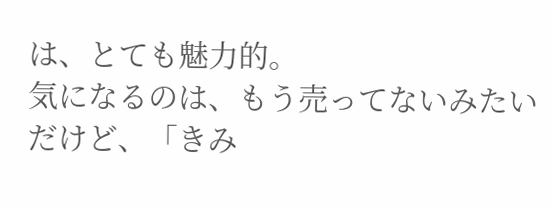は、とても魅力的。
気になるのは、もう売ってないみたいだけど、「きみ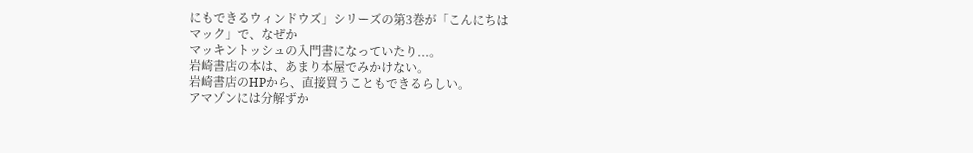にもできるウィンドウズ」シリーズの第3巻が「こんにちは
マック」で、なぜか
マッキントッシュの入門書になっていたり...。
岩崎書店の本は、あまり本屋でみかけない。
岩崎書店のHPから、直接買うこともできるらしい。
アマゾンには分解ずか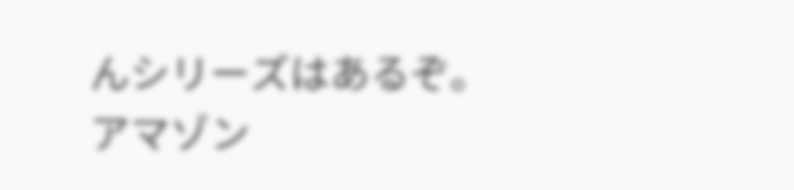んシリーズはあるぞ。
アマゾン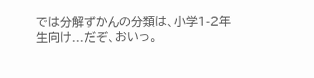では分解ずかんの分類は、小学1-2年生向け...だぞ、おいっ。